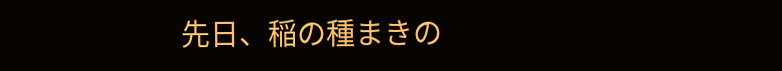先日、稲の種まきの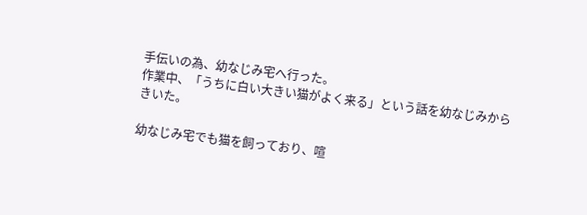手伝いの為、幼なじみ宅へ行った。
作業中、「うちに白い大きい猫がよく来る」という話を幼なじみからきいた。

幼なじみ宅でも猫を飼っており、喧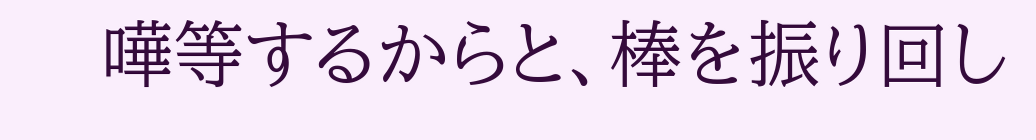嘩等するからと、棒を振り回し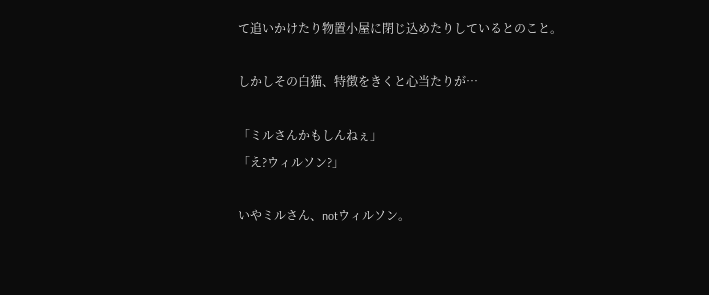て追いかけたり物置小屋に閉じ込めたりしているとのこと。

しかしその白猫、特徴をきくと心当たりが…

「ミルさんかもしんねぇ」
「え?ウィルソン?」

いやミルさん、notウィルソン。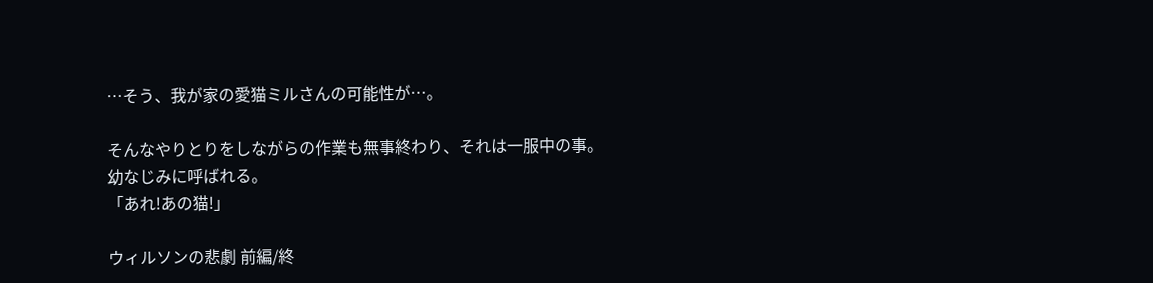…そう、我が家の愛猫ミルさんの可能性が…。

そんなやりとりをしながらの作業も無事終わり、それは一服中の事。
幼なじみに呼ばれる。
「あれ!あの猫!」

ウィルソンの悲劇 前編/終